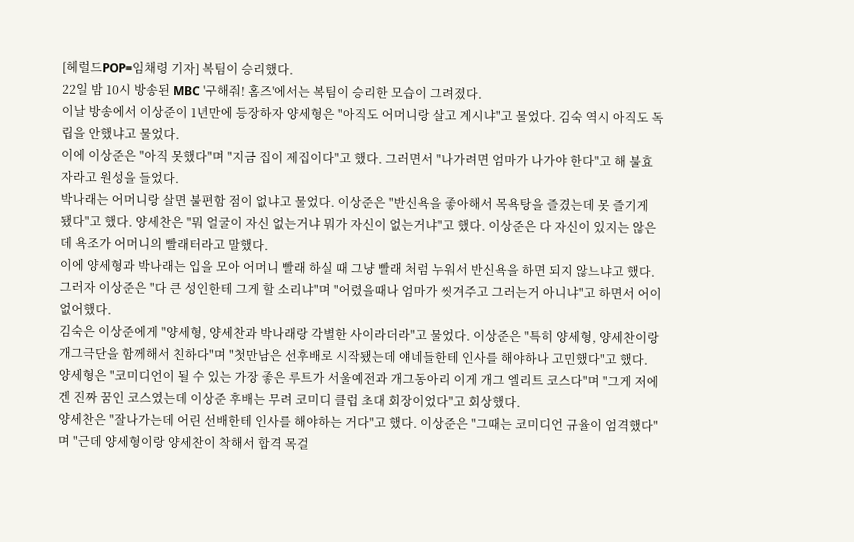[헤럴드POP=임채령 기자] 복팀이 승리했다.
22일 밤 10시 방송된 MBC '구해줘! 홈즈'에서는 복팀이 승리한 모습이 그려졌다.
이날 방송에서 이상준이 1년만에 등장하자 양세형은 "아직도 어머니랑 살고 계시냐"고 물었다. 김숙 역시 아직도 독립을 안했냐고 물었다.
이에 이상준은 "아직 못했다"며 "지금 집이 제집이다"고 했다. 그러면서 "나가려면 엄마가 나가야 한다"고 해 불효자라고 원성을 들었다.
박나래는 어머니랑 살면 불편함 점이 없냐고 물었다. 이상준은 "반신욕을 좋아해서 목욕탕을 즐겼는데 못 즐기게 됐다"고 했다. 양세찬은 "뭐 얼굴이 자신 없는거냐 뭐가 자신이 없는거냐"고 했다. 이상준은 다 자신이 있지는 않은데 욕조가 어머니의 빨래터라고 말했다.
이에 양세형과 박나래는 입을 모아 어머니 빨래 하실 때 그냥 빨래 처럼 누워서 반신욕을 하면 되지 않느냐고 했다. 그러자 이상준은 "다 큰 성인한테 그게 할 소리냐"며 "어렸을때나 엄마가 씻겨주고 그러는거 아니냐"고 하면서 어이 없어했다.
김숙은 이상준에게 "양세형, 양세찬과 박나래랑 각별한 사이라더라"고 물었다. 이상준은 "특히 양세형, 양세찬이랑 개그극단을 함께해서 친하다"며 "첫만남은 선후배로 시작됐는데 얘네들한테 인사를 해야하나 고민했다"고 했다.
양세형은 "코미디언이 될 수 있는 가장 좋은 루트가 서울예전과 개그동아리 이게 개그 엘리트 코스다"며 "그게 저에겐 진짜 꿈인 코스였는데 이상준 후배는 무려 코미디 클럽 초대 회장이었다"고 회상했다.
양세찬은 "잘나가는데 어린 선배한테 인사를 해야하는 거다"고 했다. 이상준은 "그때는 코미디언 규율이 엄격했다"며 "근데 양세형이랑 양세찬이 착해서 합격 목걸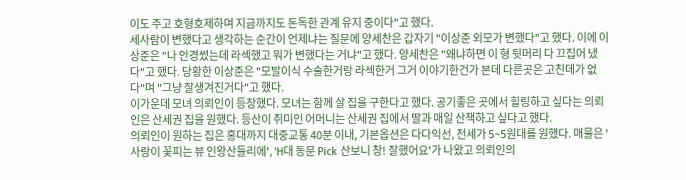이도 주고 호형호제하며 지금까지도 돈독한 관계 유지 중이다"고 했다.
세사람이 변했다고 생각하는 순간이 언제냐는 질문에 양세찬은 갑자기 "이상준 외모가 변했다"고 했다. 이에 이상준은 "나 안경썼는데 라섹했고 뭐가 변했다는 거냐"고 했다. 양세찬은 "왜냐하면 이 형 뒷머리 다 끄집어 냈다"고 했다. 당황한 이상준은 "모발이식 수술한거랑 라섹한거 그거 이야기한건가 본데 다른곳은 고친데가 없다"며 "그냥 잘생겨진거다"고 했다.
이가운데 모녀 의뢰인이 등장했다. 모녀는 함께 살 집을 구한다고 했다. 공기좋은 곳에서 힐링하고 싶다는 의뢰인은 산세권 집을 원했다. 등산이 취미인 어머니는 산세권 집에서 딸과 매일 산책하고 싶다고 했다.
의뢰인이 원하는 집은 홍대까지 대중교통 40분 이내, 기본옵션은 다다익선, 전세가 5~5원대를 원했다. 매물은 '사랑이 꽃피는 뷰 인왕산들리에', 'H대 동문 Pick 산보니 창! 잘했어요'가 나왔고 의뢰인의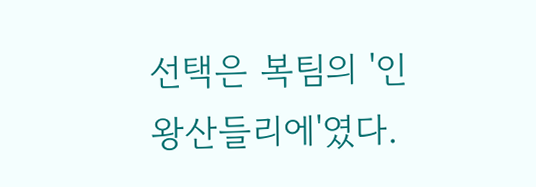선택은 복팀의 '인왕산들리에'였다.